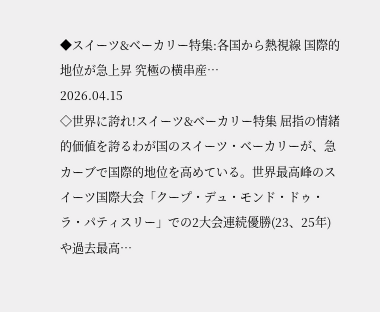◆スイーツ&ベーカリー特集:各国から熱視線 国際的地位が急上昇 究極の横串産…
2026.04.15
◇世界に誇れ!スイーツ&ベーカリー特集 屈指の情緒的価値を誇るわが国のスイーツ・ベーカリーが、急カーブで国際的地位を高めている。世界最高峰のスイーツ国際大会「クープ・デュ・モンド・ドゥ・ラ・パティスリー」での2大会連続優勝(23、25年)や過去最高…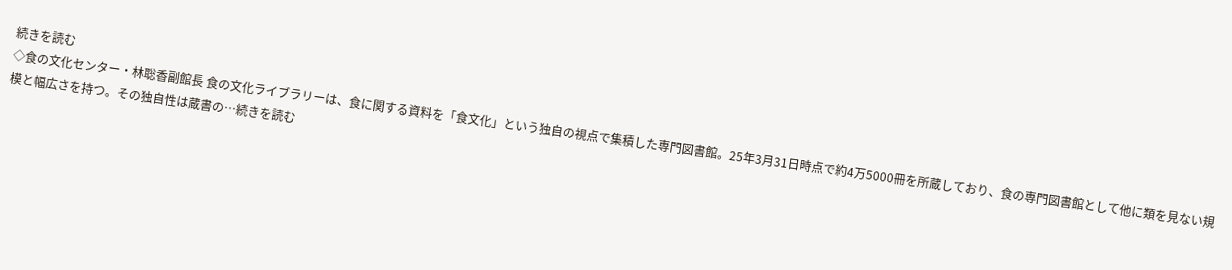続きを読む
◇食の文化センター・林聡香副館長 食の文化ライブラリーは、食に関する資料を「食文化」という独自の視点で集積した専門図書館。25年3月31日時点で約4万5000冊を所蔵しており、食の専門図書館として他に類を見ない規模と幅広さを持つ。その独自性は蔵書の…続きを読む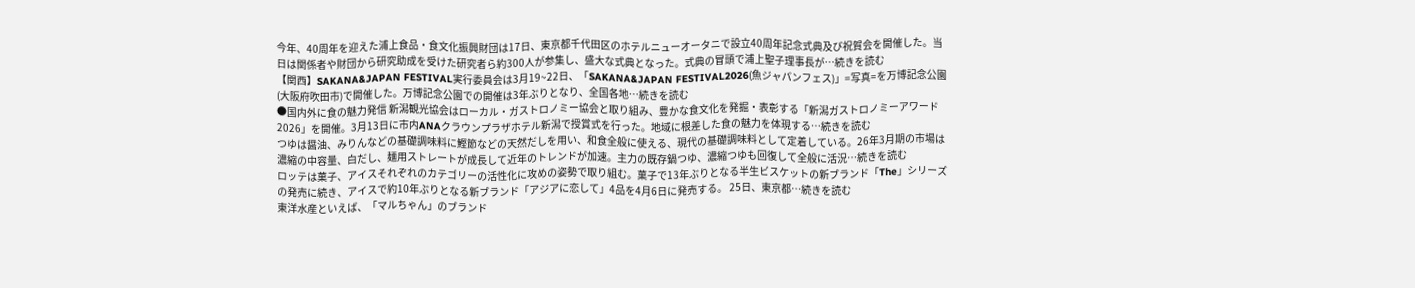今年、40周年を迎えた浦上食品・食文化振興財団は17日、東京都千代田区のホテルニューオータニで設立40周年記念式典及び祝賀会を開催した。当日は関係者や財団から研究助成を受けた研究者ら約300人が参集し、盛大な式典となった。式典の冒頭で浦上聖子理事長が…続きを読む
【関西】SAKANA&JAPAN FESTIVAL実行委員会は3月19~22日、「SAKANA&JAPAN FESTIVAL2026(魚ジャパンフェス)」=写真=を万博記念公園(大阪府吹田市)で開催した。万博記念公園での開催は3年ぶりとなり、全国各地…続きを読む
●国内外に食の魅力発信 新潟観光協会はローカル・ガストロノミー協会と取り組み、豊かな食文化を発掘・表彰する「新潟ガストロノミーアワード2026」を開催。3月13日に市内ANAクラウンプラザホテル新潟で授賞式を行った。地域に根差した食の魅力を体現する…続きを読む
つゆは醤油、みりんなどの基礎調味料に鰹節などの天然だしを用い、和食全般に使える、現代の基礎調味料として定着している。26年3月期の市場は濃縮の中容量、白だし、麺用ストレートが成長して近年のトレンドが加速。主力の既存鍋つゆ、濃縮つゆも回復して全般に活況…続きを読む
ロッテは菓子、アイスそれぞれのカテゴリーの活性化に攻めの姿勢で取り組む。菓子で13年ぶりとなる半生ビスケットの新ブランド「The」シリーズの発売に続き、アイスで約10年ぶりとなる新ブランド「アジアに恋して」4品を4月6日に発売する。 25日、東京都…続きを読む
東洋水産といえば、「マルちゃん」のブランド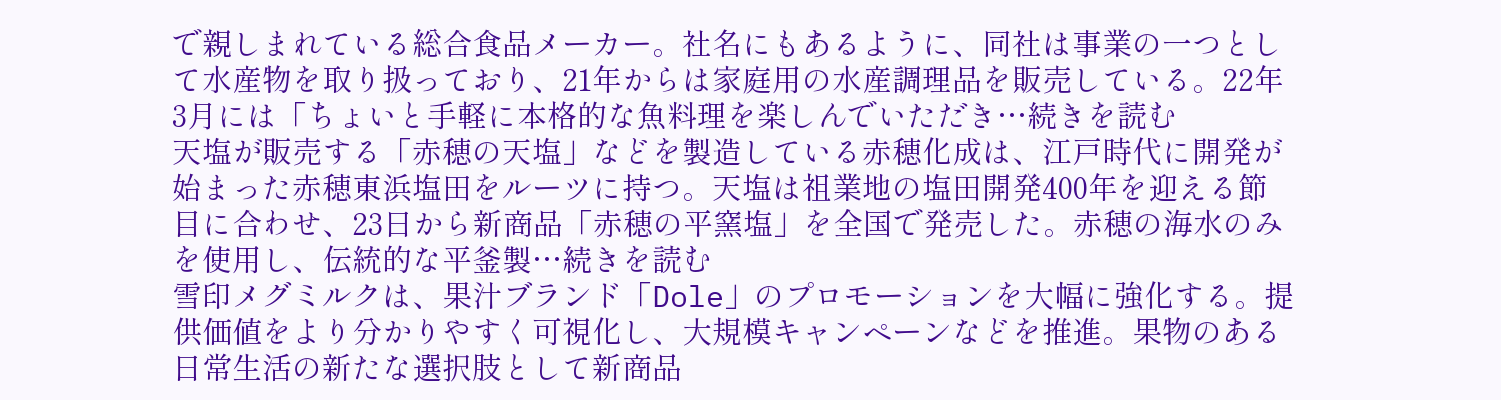で親しまれている総合食品メーカー。社名にもあるように、同社は事業の一つとして水産物を取り扱っており、21年からは家庭用の水産調理品を販売している。22年3月には「ちょいと手軽に本格的な魚料理を楽しんでいただき…続きを読む
天塩が販売する「赤穂の天塩」などを製造している赤穂化成は、江戸時代に開発が始まった赤穂東浜塩田をルーツに持つ。天塩は祖業地の塩田開発400年を迎える節目に合わせ、23日から新商品「赤穂の平窯塩」を全国で発売した。赤穂の海水のみを使用し、伝統的な平釜製…続きを読む
雪印メグミルクは、果汁ブランド「Dole」のプロモーションを大幅に強化する。提供価値をより分かりやすく可視化し、大規模キャンペーンなどを推進。果物のある日常生活の新たな選択肢として新商品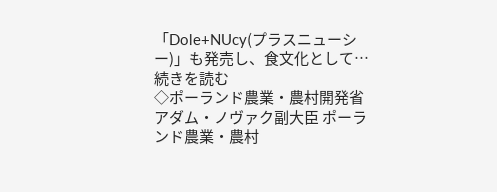「Dole+NUcy(プラスニューシー)」も発売し、食文化として…続きを読む
◇ポーランド農業・農村開発省 アダム・ノヴァク副大臣 ポーランド農業・農村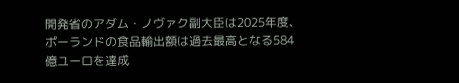開発省のアダム・ノヴァク副大臣は2025年度、ポーランドの食品輸出額は過去最高となる584億ユーロを達成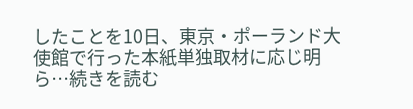したことを10日、東京・ポーランド大使館で行った本紙単独取材に応じ明ら…続きを読む